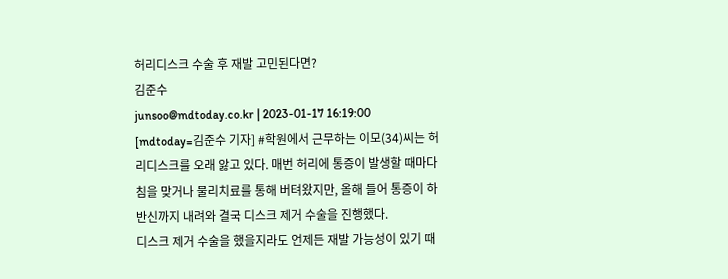허리디스크 수술 후 재발 고민된다면?
김준수
junsoo@mdtoday.co.kr | 2023-01-17 16:19:00
[mdtoday=김준수 기자] #학원에서 근무하는 이모(34)씨는 허리디스크를 오래 앓고 있다. 매번 허리에 통증이 발생할 때마다 침을 맞거나 물리치료를 통해 버텨왔지만, 올해 들어 통증이 하반신까지 내려와 결국 디스크 제거 수술을 진행했다.
디스크 제거 수술을 했을지라도 언제든 재발 가능성이 있기 때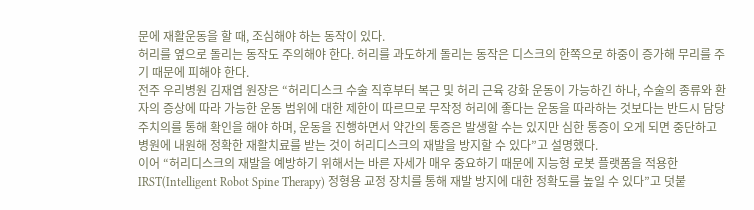문에 재활운동을 할 때, 조심해야 하는 동작이 있다.
허리를 옆으로 돌리는 동작도 주의해야 한다. 허리를 과도하게 돌리는 동작은 디스크의 한쪽으로 하중이 증가해 무리를 주기 때문에 피해야 한다.
전주 우리병원 김재엽 원장은 “허리디스크 수술 직후부터 복근 및 허리 근육 강화 운동이 가능하긴 하나, 수술의 종류와 환자의 증상에 따라 가능한 운동 범위에 대한 제한이 따르므로 무작정 허리에 좋다는 운동을 따라하는 것보다는 반드시 담당 주치의를 통해 확인을 해야 하며, 운동을 진행하면서 약간의 통증은 발생할 수는 있지만 심한 통증이 오게 되면 중단하고 병원에 내원해 정확한 재활치료를 받는 것이 허리디스크의 재발을 방지할 수 있다”고 설명했다.
이어 “허리디스크의 재발을 예방하기 위해서는 바른 자세가 매우 중요하기 때문에 지능형 로봇 플랫폼을 적용한 IRST(Intelligent Robot Spine Therapy) 정형용 교정 장치를 통해 재발 방지에 대한 정확도를 높일 수 있다”고 덧붙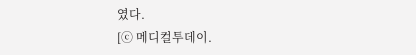였다.
[ⓒ 메디컬투데이.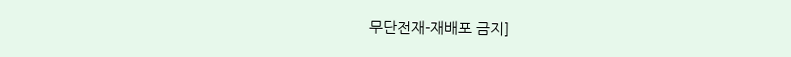무단전재-재배포 금지]